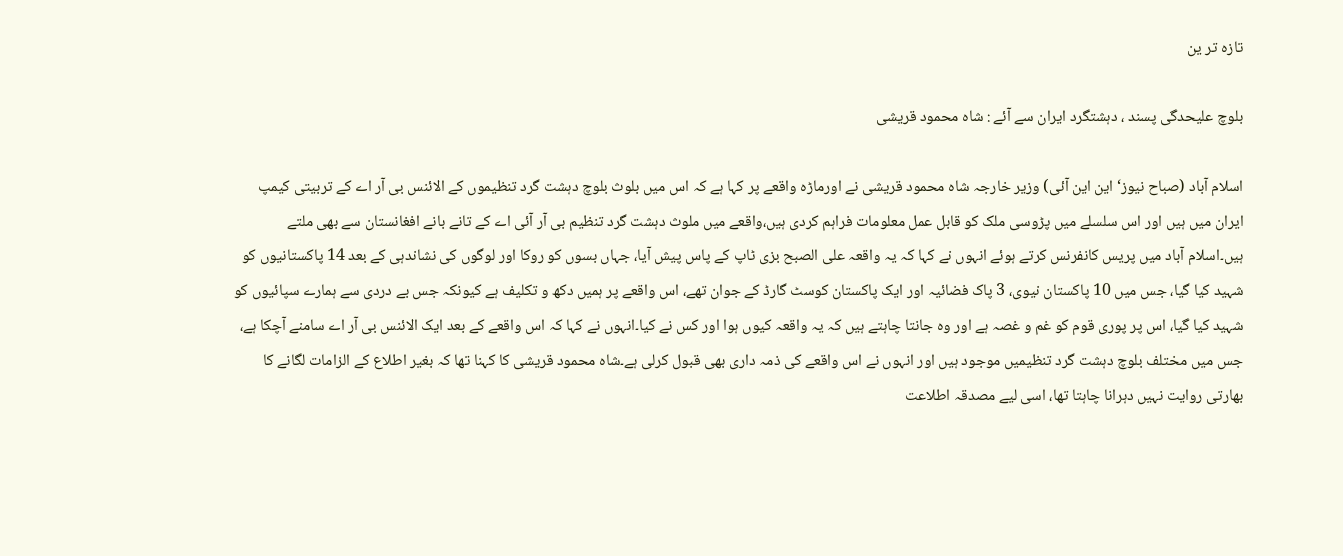تازہ تر ین

بلوچ علیحدگی پسند ، دہشتگرد ایران سے آئے : شاہ محمود قریشی

اسلام آباد (صباح نیوز‘ این این آئی) وزیر خارجہ شاہ محمود قریشی نے اورماڑہ واقعے پر کہا ہے کہ اس میں بلوث بلوچ دہشت گرد تنظیموں کے الائنس بی آر اے کے تربیتی کیمپ ایران میں ہیں اور اس سلسلے میں پڑوسی ملک کو قابل عمل معلومات فراہم کردی ہیں،واقعے میں ملوث دہشت گرد تنظیم بی آر آئی اے کے تانے بانے افغانستان سے بھی ملتے ہیں۔اسلام آباد میں پریس کانفرنس کرتے ہوئے انہوں نے کہا کہ یہ واقعہ علی الصبح بزی ٹاپ کے پاس پیش آیا، جہاں بسوں کو روکا اور لوگوں کی نشاندہی کے بعد 14 پاکستانیوں کو شہید کیا گیا، جس میں 10 پاکستان نیوی، 3 پاک فضائیہ اور ایک پاکستان کوسٹ گارڈ کے جوان تھے، اس واقعے پر ہمیں دکھ و تکلیف ہے کیونکہ جس بے دردی سے ہمارے سپائیوں کو شہید کیا گیا، اس پر پوری قوم کو غم و غصہ ہے اور وہ جانتا چاہتے ہیں کہ یہ واقعہ کیوں ہوا اور کس نے کیا۔انہوں نے کہا کہ اس واقعے کے بعد ایک الائنس بی آر اے سامنے آچکا ہے، جس میں مختلف بلوچ دہشت گرد تنظیمیں موجود ہیں اور انہوں نے اس واقعے کی ذمہ داری بھی قبول کرلی ہے۔شاہ محمود قریشی کا کہنا تھا کہ بغیر اطلاع کے الزامات لگانے کا بھارتی روایت نہیں دہرانا چاہتا تھا، اسی لیے مصدقہ اطلاعت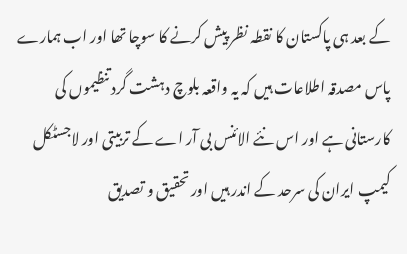کے بعد ہی پاکستان کا نقطہ نظر پیش کرنے کا سوچا تھا اور اب ہمارے پاس مصدقہ اطلاعات ہیں کہ یہ واقعہ بلوچ دہشت گرد تنظیموں کی کارستانی ہے اور اس نئے الائنس بی آر اے کے تربیتی اور لاجسٹکل کیمپ ایران کی سرحد کے اندر ہیں اور تحقیق و تصدیق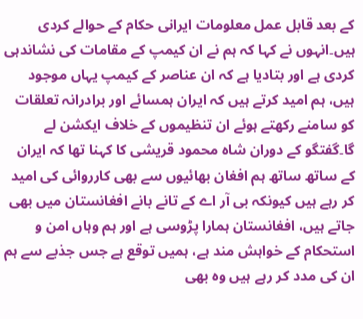کے بعد قابل عمل معلومات ایرانی حکام کے حوالے کردی ہیں۔انہوں نے کہا کہ ہم نے ان کیمپ کے مقامات کی نشاندہی کردی ہے اور بتادیا ہے کہ ان عناصر کے کیمپ یہاں موجود ہیں، ہم امید کرتے ہیں کہ ایران ہمسائے اور برادرانہ تعلقات کو سامنے رکھتے ہوئے ان تنظیموں کے خلاف ایکشن لے گا۔گفتگو کے دوران شاہ محمود قریشی کا کہنا تھا کہ ایران کے ساتھ ساتھ ہم افغان بھائیوں سے بھی کارروائی کی امید کر رہے ہیں کیونکہ بی آر اے کے تانے بانے افغانستان میں بھی جاتے ہیں، افغانستان ہمارا پڑوسی ہے اور ہم وہاں امن و استحکام کے خواہش مند ہے، ہمیں توقع ہے جس جذبے سے ہم ان کی مدد کر رہے ہیں وہ بھی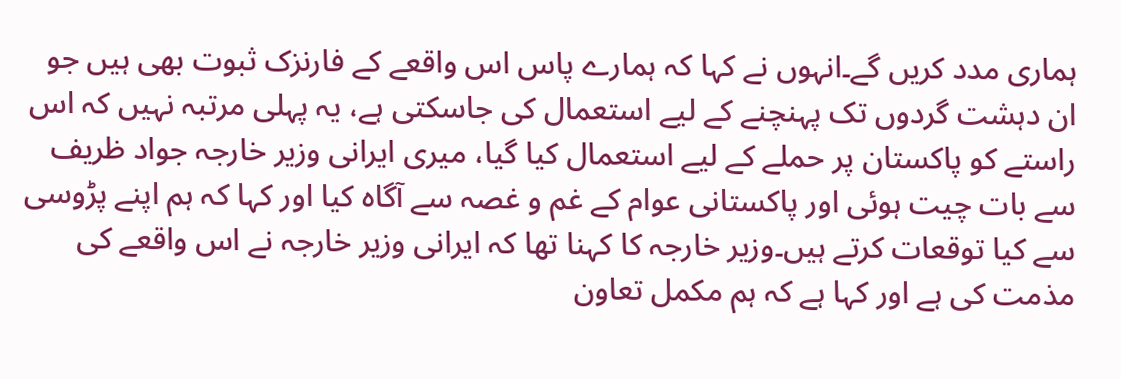ہماری مدد کریں گے۔انہوں نے کہا کہ ہمارے پاس اس واقعے کے فارنزک ثبوت بھی ہیں جو ان دہشت گردوں تک پہنچنے کے لیے استعمال کی جاسکتی ہے، یہ پہلی مرتبہ نہیں کہ اس راستے کو پاکستان پر حملے کے لیے استعمال کیا گیا، میری ایرانی وزیر خارجہ جواد ظریف سے بات چیت ہوئی اور پاکستانی عوام کے غم و غصہ سے آگاہ کیا اور کہا کہ ہم اپنے پڑوسی سے کیا توقعات کرتے ہیں۔وزیر خارجہ کا کہنا تھا کہ ایرانی وزیر خارجہ نے اس واقعے کی مذمت کی ہے اور کہا ہے کہ ہم مکمل تعاون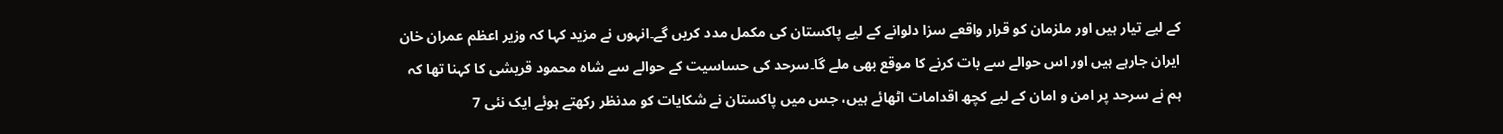کے لیے تیار ہیں اور ملزمان کو قرار واقعے سزا دلوانے کے لیے پاکستان کی مکمل مدد کریں گے۔انہوں نے مزید کہا کہ وزیر اعظم عمران خان ایران جارہے ہیں اور اس حوالے سے بات کرنے کا موقع بھی ملے گا۔سرحد کی حساسیت کے حوالے سے شاہ محمود قریشی کا کہنا تھا کہ ہم نے سرحد پر امن و امان کے لیے کچھ اقدامات اٹھائے ہیں، جس میں پاکستان نے شکایات کو مدنظر رکھتے ہوئے ایک نئی 7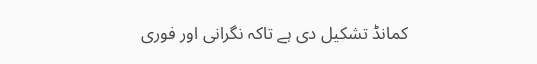کمانڈ تشکیل دی ہے تاکہ نگرانی اور فوری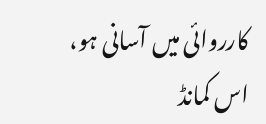کارروائی میں آسانی ہو، اس کمانڈ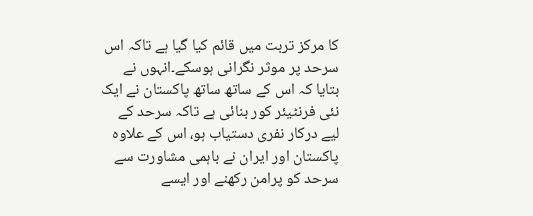کا مرکز تربت میں قائم کیا گیا ہے تاکہ اس سرحد پر موثر نگرانی ہوسکے۔انہوں نے بتایا کہ اس کے ساتھ ساتھ پاکستان نے ایک نئی فرنٹیئر کور بنائی ہے تاکہ سرحد کے لیے درکار نفری دستیاب ہو، اس کے علاوہ پاکستان اور ایران نے باہمی مشاورت سے سرحد کو پرامن رکھنے اور ایسے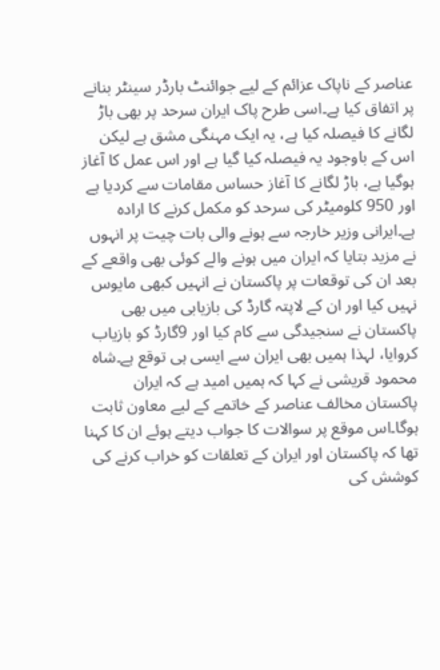عناصر کے ناپاک عزائم کے لیے جوائنٹ بارڈر سینٹر بنانے پر اتفاق کیا ہے۔اسی طرح پاک ایران سرحد پر بھی باڑ لگانے کا فیصلہ کیا ہے، یہ ایک مہنگی مشق ہے لیکن اس کے باوجود یہ فیصلہ کیا گیا ہے اور اس عمل کا آغاز ہوگیا ہے، باڑ لگانے کا آغاز حساس مقامات سے کردیا ہے اور 950 کلومیٹر کی سرحد کو مکمل کرنے کا ارادہ ہے۔ایرانی وزیر خارجہ سے ہونے والی بات چیت پر انہوں نے مزید بتایا کہ ایران میں ہونے والے کوئی بھی واقعے کے بعد ان کی توقعات پر پاکستان نے انہیں کبھی مایوس نہیں کیا اور ان کے لاپتہ گارڈ کی بازیابی میں بھی پاکستان نے سنجیدگی سے کام کیا اور 9گارڈ کو بازیاب کروایا، لہذا ہمیں بھی ایران سے ایسی ہی توقع ہے۔شاہ محمود قریشی نے کہا کہ ہمیں امید ہے کہ ایران پاکستان مخالف عناصر کے خاتمے کے لیے معاون ثابت ہوگا۔اس موقع پر سوالات کا جواب دیتے ہوئے ان کا کہنا تھا کہ پاکستان اور ایران کے تعلقات کو خراب کرنے کی کوشش کی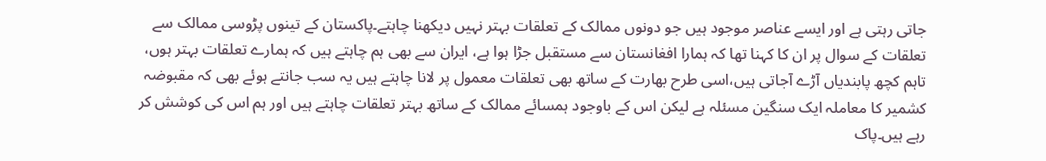جاتی رہتی ہے اور ایسے عناصر موجود ہیں جو دونوں ممالک کے تعلقات بہتر نہیں دیکھنا چاہتے۔پاکستان کے تینوں پڑوسی ممالک سے تعلقات کے سوال پر ان کا کہنا تھا کہ ہمارا افغانستان سے مستقبل جڑا ہوا ہے، ایران سے بھی ہم چاہتے ہیں کہ ہمارے تعلقات بہتر ہوں، تاہم کچھ پابندیاں آڑے آجاتی ہیں،اسی طرح بھارت کے ساتھ بھی تعلقات معمول پر لانا چاہتے ہیں یہ سب جانتے ہوئے بھی کہ مقبوضہ کشمیر کا معاملہ ایک سنگین مسئلہ ہے لیکن اس کے باوجود ہمسائے ممالک کے ساتھ بہتر تعلقات چاہتے ہیں اور ہم اس کی کوشش کر رہے ہیں۔پاک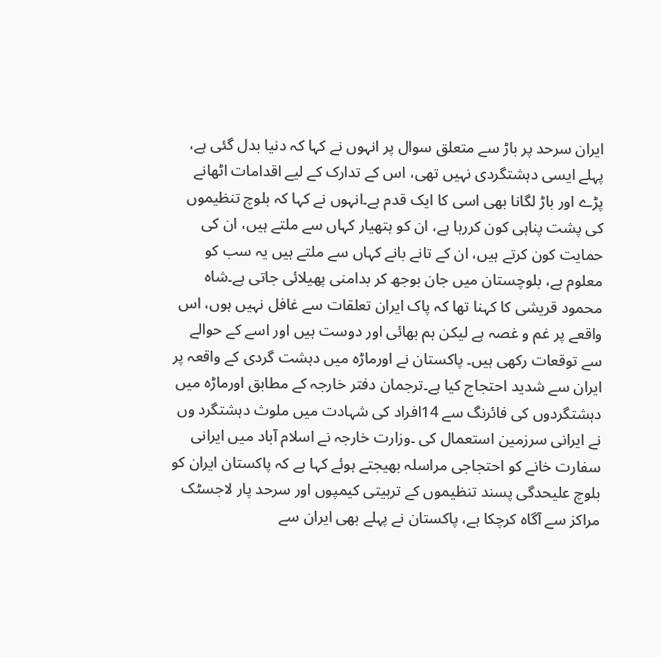ایران سرحد پر باڑ سے متعلق سوال پر انہوں نے کہا کہ دنیا بدل گئی ہے، پہلے ایسی دہشتگردی نہیں تھی، اس کے تدارک کے لیے اقدامات اٹھانے پڑے اور باڑ لگانا بھی اسی کا ایک قدم ہے۔انہوں نے کہا کہ بلوچ تنظیموں کی پشت پناہی کون کررہا ہے، ان کو ہتھیار کہاں سے ملتے ہیں، ان کی حمایت کون کرتے ہیں، ان کے تانے بانے کہاں سے ملتے ہیں یہ سب کو معلوم ہے، بلوچستان میں جان بوجھ کر بدامنی پھیلائی جاتی ہے۔شاہ محمود قریشی کا کہنا تھا کہ پاک ایران تعلقات سے غافل نہیں ہوں، اس واقعے پر غم و غصہ ہے لیکن ہم بھائی اور دوست ہیں اور اسے کے حوالے سے توقعات رکھی ہیں۔ پاکستان نے اورماڑہ میں دہشت گردی کے واقعہ پر ایران سے شدید احتجاج کیا ہے۔ترجمان دفتر خارجہ کے مطابق اورماڑہ میں دہشتگردوں کی فائرنگ سے 14افراد کی شہادت میں ملوث دہشتگرد وں نے ایرانی سرزمین استعمال کی ۔وزارت خارجہ نے اسلام آباد میں ایرانی سفارت خانے کو احتجاجی مراسلہ بھیجتے ہوئے کہا ہے کہ پاکستان ایران کو بلوچ علیحدگی پسند تنظیموں کے تربیتی کیمپوں اور سرحد پار لاجسٹک مراکز سے آگاہ کرچکا ہے، پاکستان نے پہلے بھی ایران سے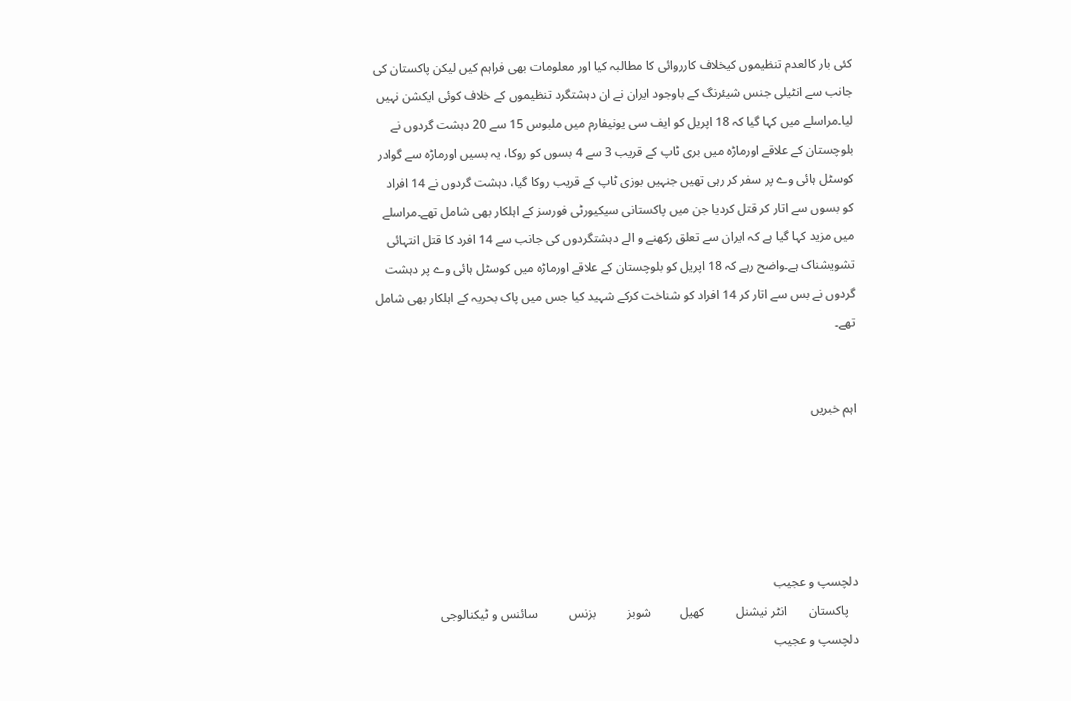کئی بار کالعدم تنظیموں کیخلاف کارروائی کا مطالبہ کیا اور معلومات بھی فراہم کیں لیکن پاکستان کی جانب سے انٹیلی جنس شیئرنگ کے باوجود ایران نے ان دہشتگرد تنظیموں کے خلاف کوئی ایکشن نہیں لیا۔مراسلے میں کہا گیا کہ 18 اپریل کو ایف سی یونیفارم میں ملبوس 15 سے 20 دہشت گردوں نے بلوچستان کے علاقے اورماڑہ میں بری ٹاپ کے قریب 3 سے 4 بسوں کو روکا، یہ بسیں اورماڑہ سے گوادر کوسٹل ہائی وے پر سفر کر رہی تھیں جنہیں بوزی ٹاپ کے قریب روکا گیا، دہشت گردوں نے 14 افراد کو بسوں سے اتار کر قتل کردیا جن میں پاکستانی سیکیورٹی فورسز کے اہلکار بھی شامل تھے۔مراسلے میں مزید کہا گیا ہے کہ ایران سے تعلق رکھنے و الے دہشتگردوں کی جانب سے 14 افرد کا قتل انتہائی تشویشناک ہے۔واضح رہے کہ 18 اپریل کو بلوچستان کے علاقے اورماڑہ میں کوسٹل ہائی وے پر دہشت گردوں نے بس سے اتار کر 14 افراد کو شناخت کرکے شہید کیا جس میں پاک بحریہ کے اہلکار بھی شامل تھے۔


اہم خبریں





دلچسپ و عجیب
   پاکستان       انٹر نیشنل          کھیل         شوبز          بزنس          سائنس و ٹیکنالوجی         دلچسپ و عجیب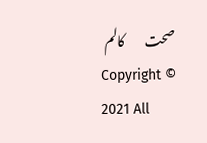صحت        کالم
Copyright © 2021 All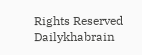Rights Reserved Dailykhabrain